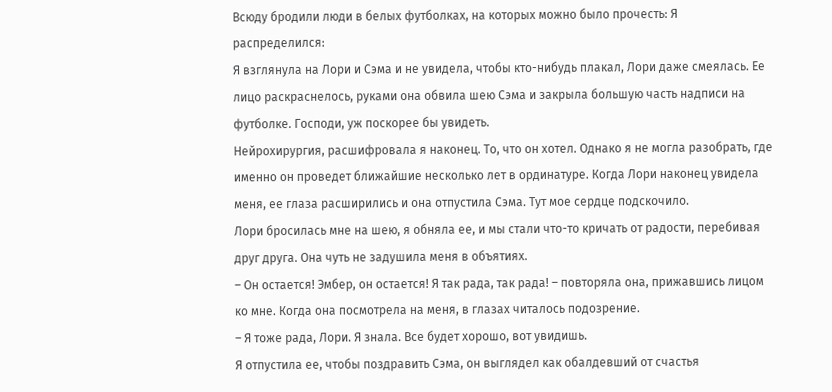Всюду бродили люди в белых футболках, на которых можно было прочесть: Я распределился:
Я взглянула на Лори и Сэма и не увидела, чтобы кто-нибудь плакал, Лори даже смеялась. Ее лицо раскраснелось, руками она обвила шею Сэма и закрыла большую часть надписи на футболке. Господи, уж поскорее бы увидеть.
Нейрохирургия, расшифровала я наконец. То, что он хотел. Однако я не могла разобрать, где именно он проведет ближайшие несколько лет в ординатуре. Когда Лори наконец увидела меня, ее глаза расширились и она отпустила Сэма. Тут мое сердце подскочило.
Лори бросилась мне на шею, я обняла ее, и мы стали что-то кричать от радости, перебивая друг друга. Она чуть не задушила меня в объятиях.
– Он остается! Эмбер, он остается! Я так рада, так рада! – повторяла она, прижавшись лицом ко мне. Когда она посмотрела на меня, в глазах читалось подозрение.
– Я тоже рада, Лори. Я знала. Все будет хорошо, вот увидишь.
Я отпустила ее, чтобы поздравить Сэма, он выглядел как обалдевший от счастья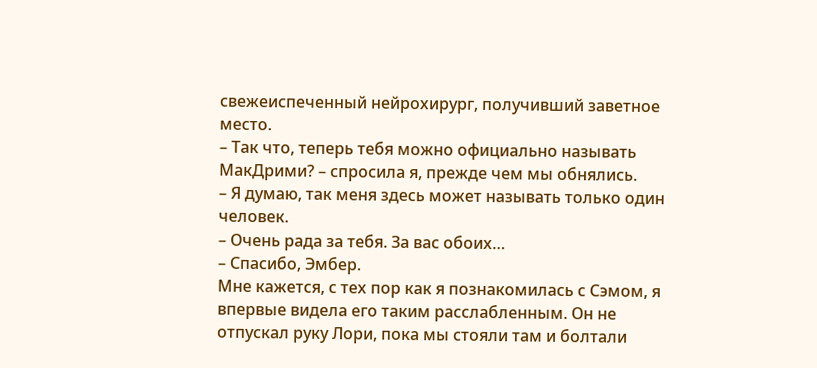свежеиспеченный нейрохирург, получивший заветное место.
– Так что, теперь тебя можно официально называть МакДрими? – спросила я, прежде чем мы обнялись.
– Я думаю, так меня здесь может называть только один человек.
– Очень рада за тебя. За вас обоих…
– Спасибо, Эмбер.
Мне кажется, с тех пор как я познакомилась с Сэмом, я впервые видела его таким расслабленным. Он не отпускал руку Лори, пока мы стояли там и болтали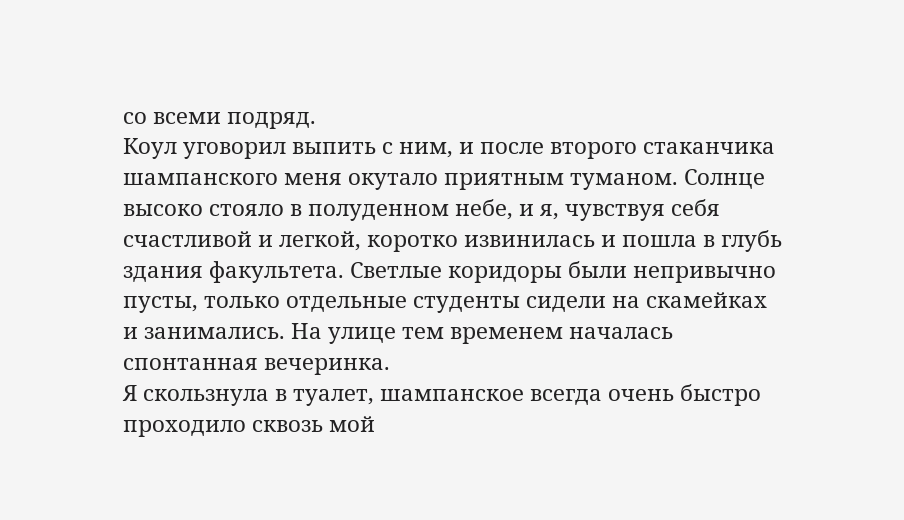со всеми подряд.
Коул уговорил выпить с ним, и после второго стаканчика шампанского меня окутало приятным туманом. Солнце высоко стояло в полуденном небе, и я, чувствуя себя счастливой и легкой, коротко извинилась и пошла в глубь здания факультета. Светлые коридоры были непривычно пусты, только отдельные студенты сидели на скамейках и занимались. На улице тем временем началась спонтанная вечеринка.
Я скользнула в туалет, шампанское всегда очень быстро проходило сквозь мой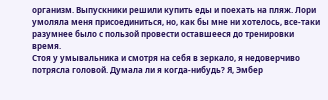организм. Выпускники решили купить еды и поехать на пляж. Лори умоляла меня присоединиться, но, как бы мне ни хотелось, все-таки разумнее было с пользой провести оставшееся до тренировки время.
Стоя у умывальника и смотря на себя в зеркало, я недоверчиво потрясла головой. Думала ли я когда-нибудь? Я, Эмбер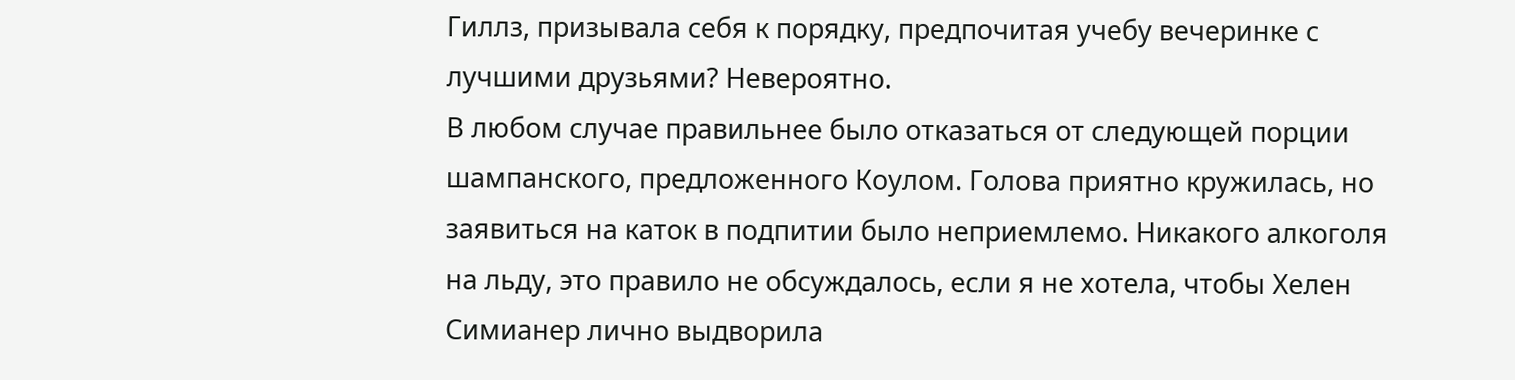Гиллз, призывала себя к порядку, предпочитая учебу вечеринке с лучшими друзьями? Невероятно.
В любом случае правильнее было отказаться от следующей порции шампанского, предложенного Коулом. Голова приятно кружилась, но заявиться на каток в подпитии было неприемлемо. Никакого алкоголя на льду, это правило не обсуждалось, если я не хотела, чтобы Хелен Симианер лично выдворила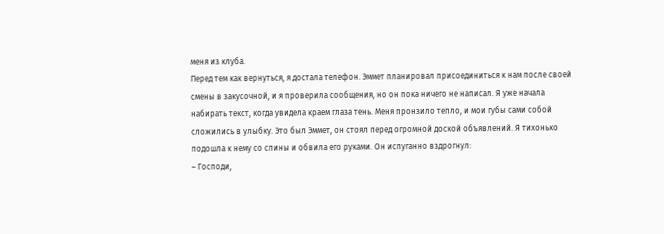меня из клуба.
Перед тем как вернуться, я достала телефон. Эммет планировал присоединиться к нам после своей смены в закусочной, и я проверила сообщения, но он пока ничего не написал. Я уже начала набирать текст, когда увидела краем глаза тень. Меня пронзило тепло, и мои губы сами собой сложились в улыбку. Это был Эммет, он стоял перед огромной доской объявлений. Я тихонько подошла к нему со спины и обвила его руками. Он испуганно вздрогнул:
– Господи,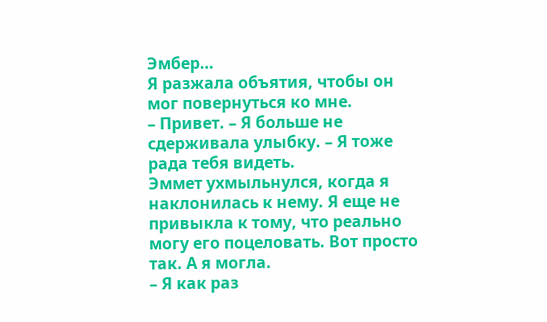Эмбер…
Я разжала объятия, чтобы он мог повернуться ко мне.
– Привет. – Я больше не сдерживала улыбку. – Я тоже рада тебя видеть.
Эммет ухмыльнулся, когда я наклонилась к нему. Я еще не привыкла к тому, что реально могу его поцеловать. Вот просто так. А я могла.
– Я как раз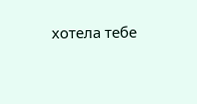хотела тебе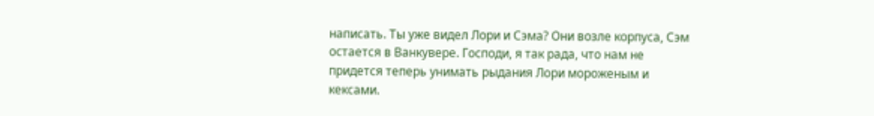написать. Ты уже видел Лори и Сэма? Они возле корпуса, Сэм остается в Ванкувере. Господи, я так рада, что нам не придется теперь унимать рыдания Лори мороженым и кексами.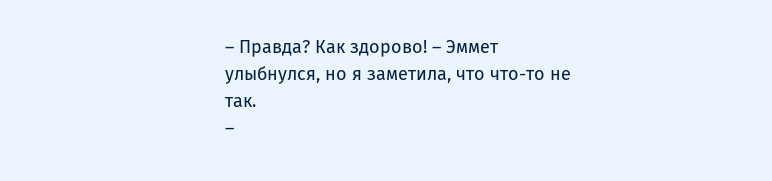– Правда? Как здорово! – Эммет улыбнулся, но я заметила, что что-то не так.
–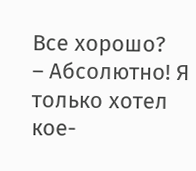Все хорошо?
– Абсолютно! Я только хотел кое-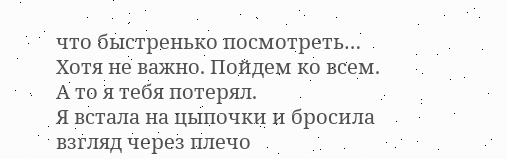что быстренько посмотреть… Хотя не важно. Пойдем ко всем. А то я тебя потерял.
Я встала на цыпочки и бросила взгляд через плечо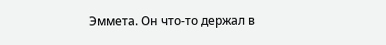Эммета. Он что-то держал в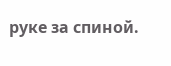руке за спиной.